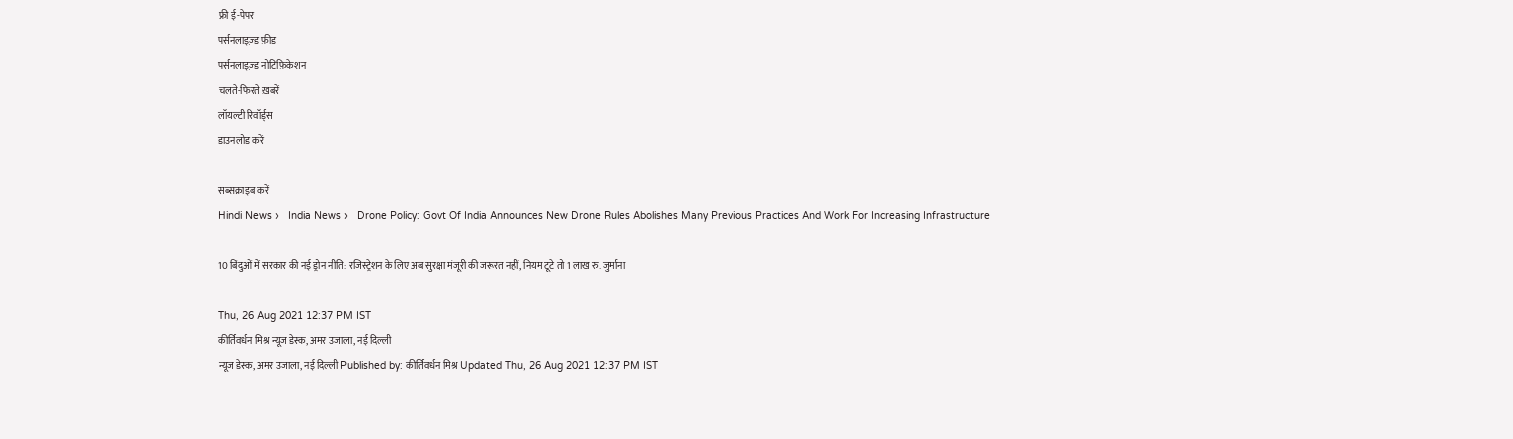फ्री ई-पेपर
पर्सनलाइज़्ड फ़ीड
पर्सनलाइज़्ड नोटिफ़िकेशन
चलते-फिरते ख़बरें
लॉयल्टी रिवॉर्ड्स
डाउनलोड करें

सब्सक्राइब करें
Hindi News ›   India News ›   Drone Policy: Govt Of India Announces New Drone Rules Abolishes Many Previous Practices And Work For Increasing Infrastructure

10 बिंदुओं में सरकार की नई ड्रोन नीति: रजिस्ट्रेशन के लिए अब सुरक्षा मंजूरी की जरूरत नहीं, नियम टूटे तो 1 लाख रु. जुर्माना

Thu, 26 Aug 2021 12:37 PM IST
कीर्तिवर्धन मिश्र न्यूज डेस्क, अमर उजाला, नई दिल्ली
न्यूज डेस्क, अमर उजाला, नई दिल्ली Published by: कीर्तिवर्धन मिश्र Updated Thu, 26 Aug 2021 12:37 PM IST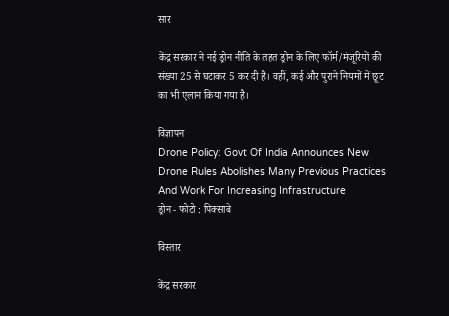सार

केंद्र सरकार ने नई ड्रोन नीति के तहत ड्रोन के लिए फॉर्म/मंजूरियों की संख्या 25 से घटाकर 5 कर दी है। वहीं, कई और पुराने नियमों में छूट का भी एलान किया गया है।

विज्ञापन
Drone Policy: Govt Of India Announces New Drone Rules Abolishes Many Previous Practices And Work For Increasing Infrastructure
ड्रोन - फोटो : पिक्साबे

विस्तार

केंद्र सरकार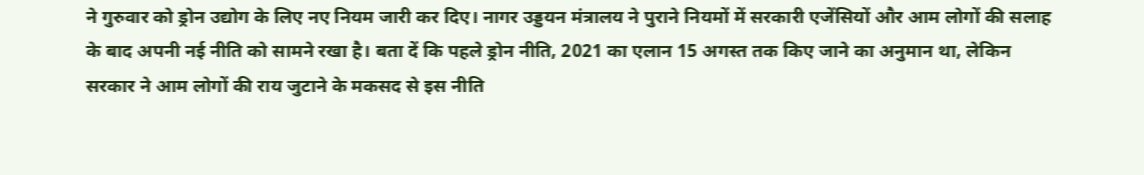ने गुरुवार को ड्रोन उद्योग के लिए नए नियम जारी कर दिए। नागर उड्डयन मंत्रालय ने पुराने नियमों में सरकारी एजेंसियों और आम लोगों की सलाह के बाद अपनी नई नीति को सामने रखा है। बता दें कि पहले ड्रोन नीति, 2021 का एलान 15 अगस्त तक किए जाने का अनुमान था, लेकिन सरकार ने आम लोगों की राय जुटाने के मकसद से इस नीति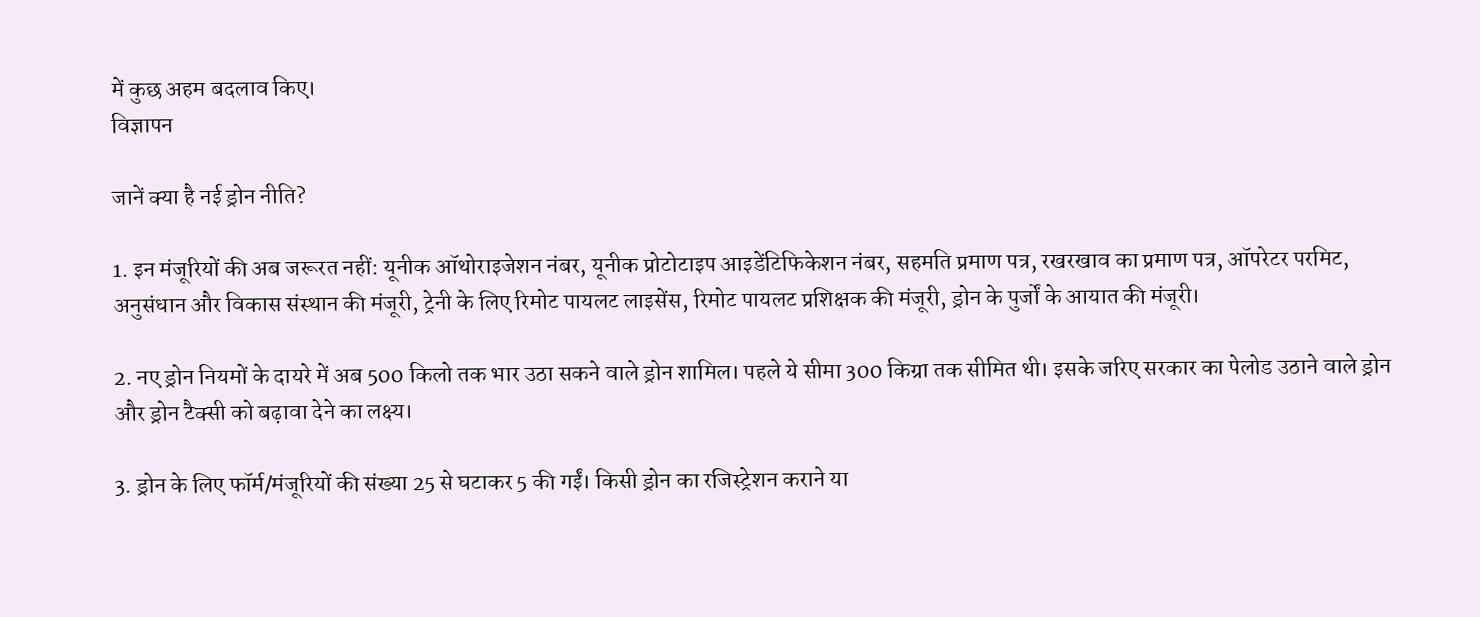में कुछ अहम बदलाव किए।
विज्ञापन

जानें क्या है नई ड्रोन नीति?

1. इन मंजूरियों की अब जरूरत नहीं: यूनीक ऑथोराइजेशन नंबर, यूनीक प्रोटोटाइप आइडेंटिफिकेशन नंबर, सहमति प्रमाण पत्र, रखरखाव का प्रमाण पत्र, ऑपरेटर परमिट, अनुसंधान और विकास संस्थान की मंजूरी, ट्रेनी के लिए रिमोट पायलट लाइसेंस, रिमोट पायलट प्रशिक्षक की मंजूरी, ड्रोन के पुर्जों के आयात की मंजूरी।

2. नए ड्रोन नियमों के दायरे में अब 500 किलो तक भार उठा सकने वाले ड्रोन शामिल। पहले ये सीमा 300 किग्रा तक सीमित थी। इसके जरिए सरकार का पेलोड उठाने वाले ड्रोन और ड्रोन टैक्सी को बढ़ावा देने का लक्ष्य।

3. ड्रोन के लिए फॉर्म/मंजूरियों की संख्या 25 से घटाकर 5 की गईं। किसी ड्रोन का रजिस्ट्रेशन कराने या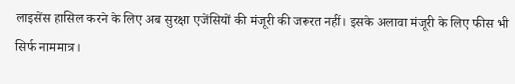लाइसेंस हासिल करने के लिए अब सुरक्षा एजेंसियों की मंजूरी की जरूरत नहीं। इसके अलावा मंजूरी के लिए फीस भी सिर्फ नाममात्र।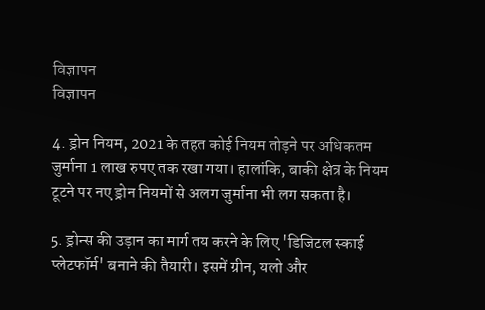विज्ञापन
विज्ञापन

4. ड्रोन नियम, 2021 के तहत कोई नियम तोड़ने पर अधिकतम जुर्माना 1 लाख रुपए तक रखा गया। हालांकि, बाकी क्षेत्र के नियम टूटने पर नए ड्रोन नियमों से अलग जुर्माना भी लग सकता है।

5. ड्रोन्स की उड़ान का मार्ग तय करने के लिए 'डिजिटल स्काई प्लेटफॉर्म' बनाने की तैयारी। इसमें ग्रीन, यलो और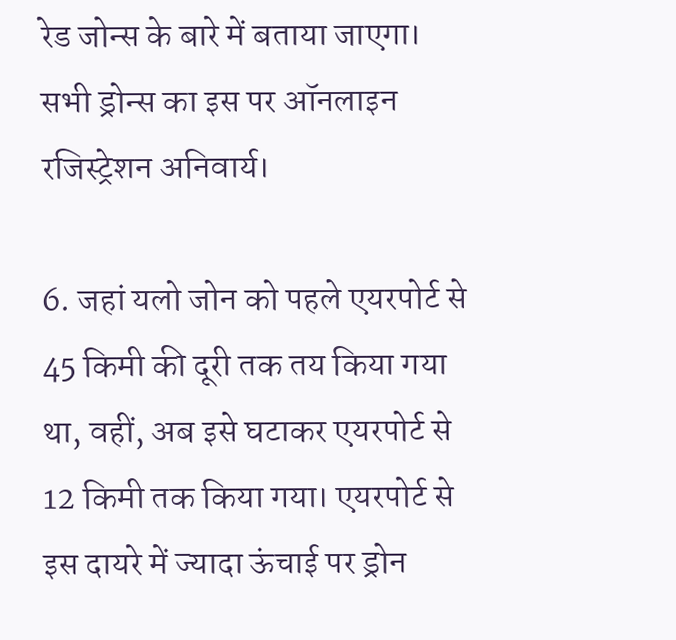रेड जोन्स के बारे में बताया जाएगा। सभी ड्रोन्स का इस पर ऑनलाइन रजिस्ट्रेशन अनिवार्य।

6. जहां यलो जोन को पहले एयरपोर्ट से 45 किमी की दूरी तक तय किया गया था, वहीं, अब इसे घटाकर एयरपोर्ट से 12 किमी तक किया गया। एयरपोर्ट से इस दायरे में ज्यादा ऊंचाई पर ड्रोन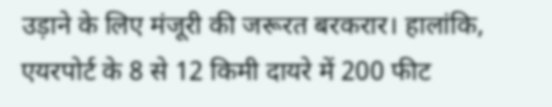उड़ाने के लिए मंजूरी की जरूरत बरकरार। हालांकि, एयरपोर्ट के 8 से 12 किमी दायरे में 200 फीट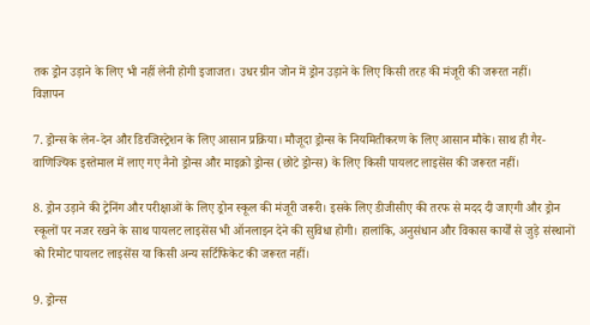तक ड्रोन उड़ाने के लिए भी नहीं लेनी होगी इजाजत। उधर ग्रीन जोन में ड्रोन उड़ाने के लिए किसी तरह की मंजूरी की जरूरत नहीं।
विज्ञापन

7. ड्रोन्स के लेन-देन और डिरजिस्ट्रेशन के लिए आसान प्रक्रिया। मौजूदा ड्रोन्स के नियमितीकरण के लिए आसान मौके। साथ ही गैर-वाणिज्यिक इस्तेमाल में लाए गए नैनो ड्रोन्स और माइक्रो ड्रोन्स (छोटे ड्रोन्स) के लिए किसी पायलट लाइसेंस की जरूरत नहीं।

8. ड्रोन उड़ाने की ट्रेनिंग और परीक्षाओं के लिए ड्रोन स्कूल की मंजूरी जरूरी। इसके लिए डीजीसीए की तरफ से मदद दी जाएगी और ड्रोन स्कूलों पर नजर रखने के साथ पायलट लाइसेंस भी ऑनलाइन देने की सुविधा होगी। हालांकि, अनुसंधान और विकास कार्यों से जुड़े संस्थानों को रिमोट पायलट लाइसेंस या किसी अन्य सर्टिफिकेट की जरूरत नहीं।

9. ड्रोन्स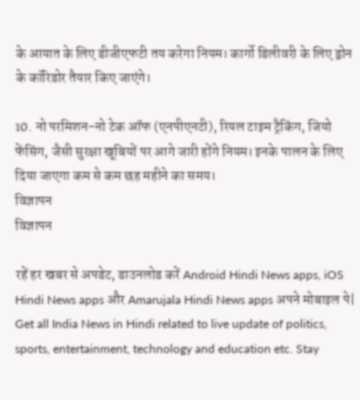के आयात के लिए डीजीएफटी तय करेगा नियम। कार्गो डिलीवरी के लिए ड्रोन के कॉरिडोर तैयार किए जाएंगे।

10. नो परमिशन-नो टेक ऑफ (एनपीएनटी), रियल टाइम ट्रैकिंग, जियो फेंसिंग, जैसी सुरक्षा खूबियों पर आगे जारी होंगे नियम। इनके पालन के लिए दिया जाएगा कम से कम छह महीने का समय।
विज्ञापन
विज्ञापन

रहें हर खबर से अपडेट, डाउनलोड करें Android Hindi News apps, iOS Hindi News apps और Amarujala Hindi News apps अपने मोबाइल पे|
Get all India News in Hindi related to live update of politics, sports, entertainment, technology and education etc. Stay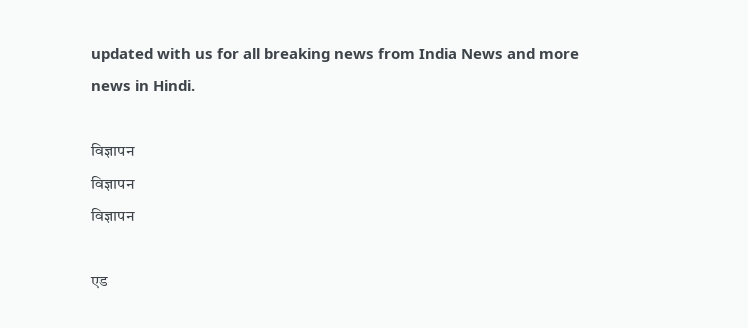updated with us for all breaking news from India News and more news in Hindi.

विज्ञापन
विज्ञापन
विज्ञापन

एड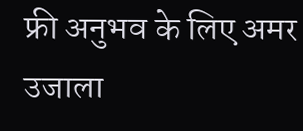फ्री अनुभव के लिए अमर उजाला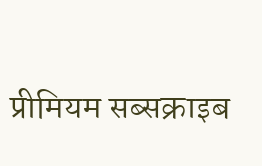प्रीमियम सब्सक्राइब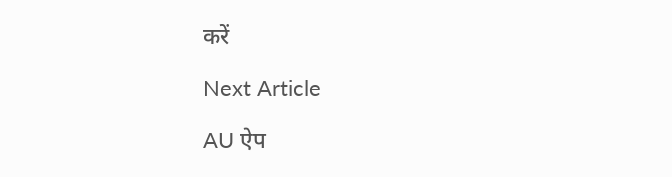करें

Next Article

AU ऐप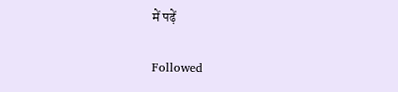में पढ़ें

Followed